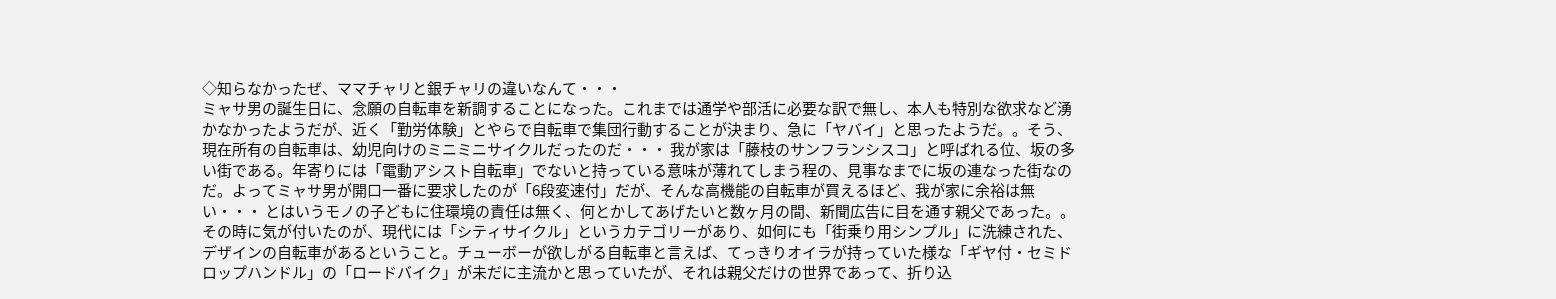◇知らなかったぜ、ママチャリと銀チャリの違いなんて・・・
ミャサ男の誕生日に、念願の自転車を新調することになった。これまでは通学や部活に必要な訳で無し、本人も特別な欲求など湧かなかったようだが、近く「勤労体験」とやらで自転車で集団行動することが決まり、急に「ヤバイ」と思ったようだ。。そう、現在所有の自転車は、幼児向けのミニミニサイクルだったのだ・・・ 我が家は「藤枝のサンフランシスコ」と呼ばれる位、坂の多い街である。年寄りには「電動アシスト自転車」でないと持っている意味が薄れてしまう程の、見事なまでに坂の連なった街なのだ。よってミャサ男が開口一番に要求したのが「6段変速付」だが、そんな高機能の自転車が買えるほど、我が家に余裕は無い・・・ とはいうモノの子どもに住環境の責任は無く、何とかしてあげたいと数ヶ月の間、新聞広告に目を通す親父であった。。 その時に気が付いたのが、現代には「シティサイクル」というカテゴリーがあり、如何にも「街乗り用シンプル」に洗練された、デザインの自転車があるということ。チューボーが欲しがる自転車と言えば、てっきりオイラが持っていた様な「ギヤ付・セミドロップハンドル」の「ロードバイク」が未だに主流かと思っていたが、それは親父だけの世界であって、折り込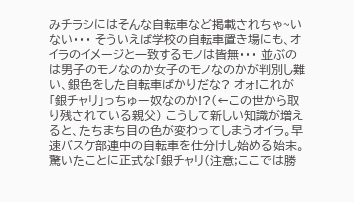みチラシにはそんな自転車など掲載されちゃ~いない・・・ そういえば学校の自転車置き場にも、オイラのイメージと一致するモノは皆無・・・ 並ぶのは男子のモノなのか女子のモノなのかが判別し難い、銀色をした自転車ばかりだな? オォ!これが「銀チャリ」っちゅー奴なのか!?(←この世から取り残されている親父) こうして新しい知識が増えると、たちまち目の色が変わってしまうオイラ。早速バスケ部連中の自転車を仕分けし始める始末。驚いたことに正式な「銀チャリ(注意;ここでは勝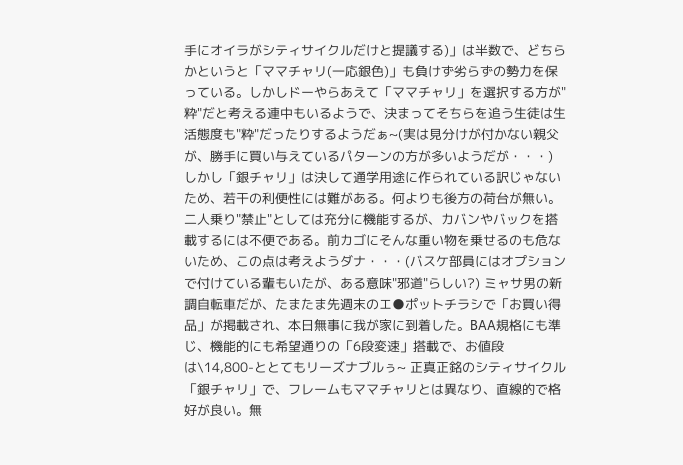手にオイラがシティサイクルだけと提議する)」は半数で、どちらかというと「ママチャリ(一応銀色)」も負けず劣らずの勢力を保っている。しかしドーやらあえて「ママチャリ」を選択する方が"粋"だと考える連中もいるようで、決まってそちらを追う生徒は生活態度も"粋"だったりするようだぁ~(実は見分けが付かない親父が、勝手に買い与えているパターンの方が多いようだが・・・) しかし「銀チャリ」は決して通学用途に作られている訳じゃないため、若干の利便性には難がある。何よりも後方の荷台が無い。二人乗り"禁止"としては充分に機能するが、カバンやバックを搭載するには不便である。前カゴにそんな重い物を乗せるのも危ないため、この点は考えようダナ・・・(バスケ部員にはオプションで付けている輩もいたが、ある意味"邪道"らしい?) ミャサ男の新調自転車だが、たまたま先週末のエ●ポットチラシで「お買い得品」が掲載され、本日無事に我が家に到着した。BAA規格にも準じ、機能的にも希望通りの「6段変速」搭載で、お値段は\14,800-ととてもリーズナブルぅ~ 正真正銘のシティサイクル「銀チャリ」で、フレームもママチャリとは異なり、直線的で格好が良い。無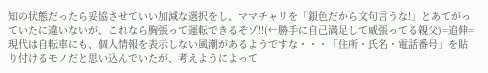知の状態だったら妥協させていい加減な選択をし、ママチャリを「銀色だから文句言うな!」とあてがっていたに違いないが、これなら胸張って運転できるぞゾ!!(←勝手に自己満足して威張ってる親父)=追伸=現代は自転車にも、個人情報を表示しない風潮があるようですな・・・「住所・氏名・電話番号」を貼り付けるモノだと思い込んでいたが、考えようによって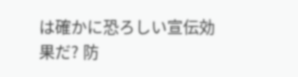は確かに恐ろしい宣伝効果だ? 防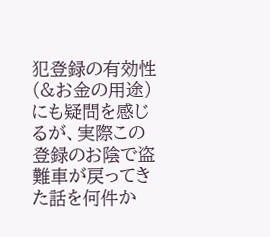犯登録の有効性(&お金の用途)にも疑問を感じるが、実際この登録のお陰で盗難車が戻ってきた話を何件か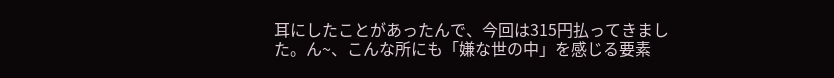耳にしたことがあったんで、今回は315円払ってきました。ん~、こんな所にも「嫌な世の中」を感じる要素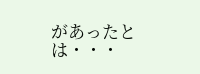があったとは・・・